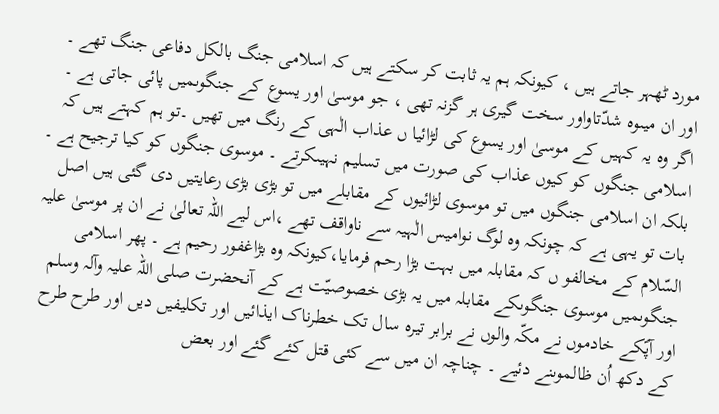مورد ٹھہر جاتے ہیں ، کیونکہ ہم یہ ثابت کر سکتے ہیں کہ اسلامی جنگ بالکل دفاعی جنگ تھے ۔ اور ان میںوہ شدّتاواور سخت گیری ہر گزنہ تھی ، جو موسیٰ اور یسوع کے جنگوںمیں پائی جاتی ہے ۔ اگر وہ یہ کہیں کے موسیٰ اور یسوع کی لڑائیا ں عذاب الٰہی کے رنگ میں تھیں ۔تو ہم کہتے ہیں کہ اسلامی جنگوں کو کیوں عذاب کی صورت میں تسلیم نہیںکرتے ۔ موسوی جنگوں کو کیا ترجیح ہے ۔ بلکہ ان اسلامی جنگوں میں تو موسوی لڑائیوں کے مقابلے میں تو بڑی بڑی رعایتیں دی گئی ہیں اصل بات تو یہی ہے کہ چونکہ وہ لوگ نوامیس الٰہیہ سے ناواقف تھے ،اس لیے اللہ تعالیٰ نے ان پر موسیٰ علیہ السّلام کے مخالفو ں کہ مقابلہ میں بہت بڑا رحم فرمایا،کیونکہ وہ بڑاغفور رحیم ہے ۔ پھر اسلامی جنگوںمیں موسوی جنگوںکے مقابلہ میں یہ بڑی خصوصیّت ہے کے آنحضرت صلی اللہ علیہ وآلہ وسلم اور آپؐکے خادموں نے مکّہ والوں نے برابر تیرہ سال تک خطرناک ایذائیں اور تکلیفیں دیں اور طرح طرح کے دکھ اُن ظالموںنے دئیے ۔ چناچہ ان میں سے کئی قتل کئے گئے اور بعض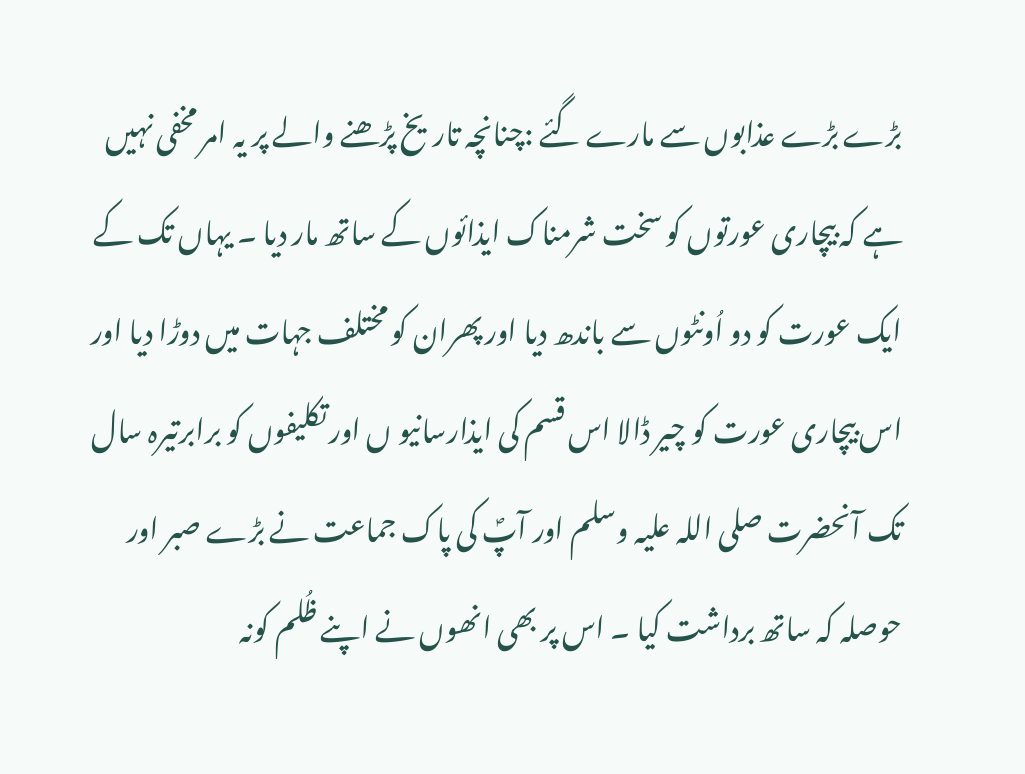بڑے بڑے عذابوں سے مارے گئے :چنانچہ تاریخ پڑھنے والے پر یہ امر مخفی نہیں ہے کہ بیچاری عورتوں کو سخت شرمناک ایذائوں کے ساتھ مار دیا ۔ یہاں تک کے ایک عورت کو دو اُونٹوں سے باندھ دیا اور پھران کو مختلف جہات میں دوڑا دیا اور اس بیچاری عورت کو چیر ڈالا اس قسم کی ایذارسانیو ں اور تکلیفوں کو برابرتیرہ سال تک آنحضرت صلی اللہ علیہ وسلم اور آپؐ کی پاک جماعت نے بڑے صبر اور حوصلہ کہ ساتھ برداشت کیا ۔ اس پر بھی انھوں نے اپنے ظُلم کونہ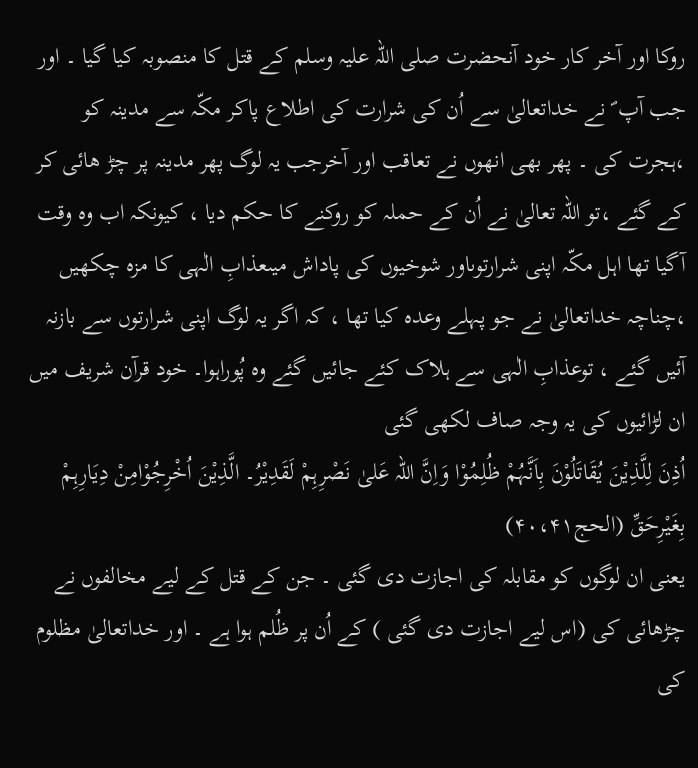روکا اور آخر کار خود آنحضرت صلی اللہ علیہ وسلم کے قتل کا منصوبہ کیا گیا ۔ اور جب آپ ؐ نے خداتعالیٰ سے اُن کی شرارت کی اطلاع پاکر مکّہ سے مدینہ کو ،ہجرت کی ۔ پھر بھی انھوں نے تعاقب اور آخرجب یہ لوگ پھر مدینہ پر چڑ ھائی کر کے گئے ،تو اللہ تعالیٰ نے اُن کے حملہ کو روکنے کا حکم دیا ، کیونکہ اب وہ وقت آگیا تھا اہل مکّہ اپنی شرارتوںاور شوخیوں کی پاداش میںعذابِ الٰہی کا مزہ چکھیں ،چناچہ خداتعالیٰ نے جو پہلے وعدہ کیا تھا ، کہ اگر یہ لوگ اپنی شرارتوں سے بازنہ آئیں گئے ، توعذابِ الٰہی سے ہلاک کئے جائیں گئے وہ پُوراہوا۔ خود قرآن شریف میں ان لڑائیوں کی یہ وجہ صاف لکھی گئی
اُذِنَ لِلَّذِیْنَ یُقَاتَلُوْنَ بِاَنَّہُمْ ظُلِمُوْا وَاِنَّ اللہ عَلیٰ نَصْرِہِمْ لَقَدِیْرُ۔ الَّذِیْنَ اُخْرِجُوْامِنْ دِیَارِہِمْ بِغَیْرِحَقِّ (الحج۴۰،۴۱)
یعنی ان لوگوں کو مقابلہ کی اجازت دی گئی ۔ جن کے قتل کے لیے مخالفوں نے چڑھائی کی (اس لیے اجازت دی گئی ) کے اُن پر ظُلم ہوا ہے ۔ اور خداتعالیٰ مظلوم کی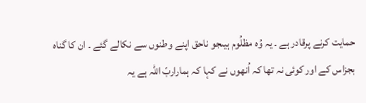حمایت کرنے پرقادر ہے ۔ یہ وُہ مظلُوم ہیںجو ناحق اپنے وطنوں سے نکالے گئے ۔ ان کا گناہ بجزاس کے اور کوئی نہ تھا کہ اُنھوں نے کہا کہ ہماراربّ اللہ ہے یہ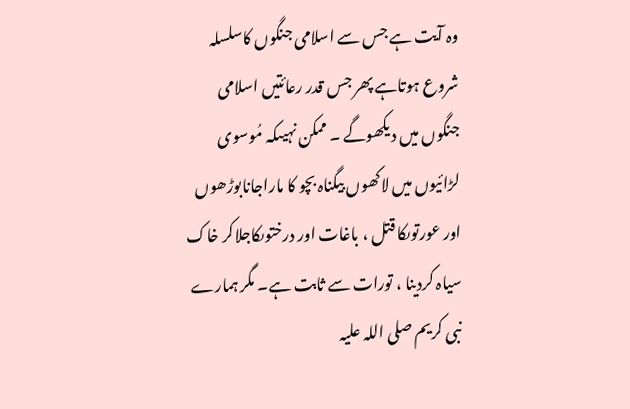وہ آیت ہے جس سے اسلامی جنگوں کاسلسلہ شروع ہوتاہے پھر جس قدر رعائتیں اسلامی جنگوں میں دیکھوگے ۔ ممکن نہیںکہ مُوسوی لڑائیوں میں لاکھوں بیگناہ بچو کا ماراجانابوڑھوں اور عورتوںکا قتل ، باغات اور درختوںکاجلاکر خاک سیاہ کردینا ، تورات سے ثابت ہے۔ مگر ہمارے نبی کریم صلی اللہ علیہ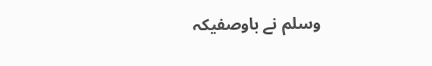وسلم نے باوصفیکہ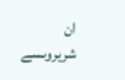ان شریروںسے